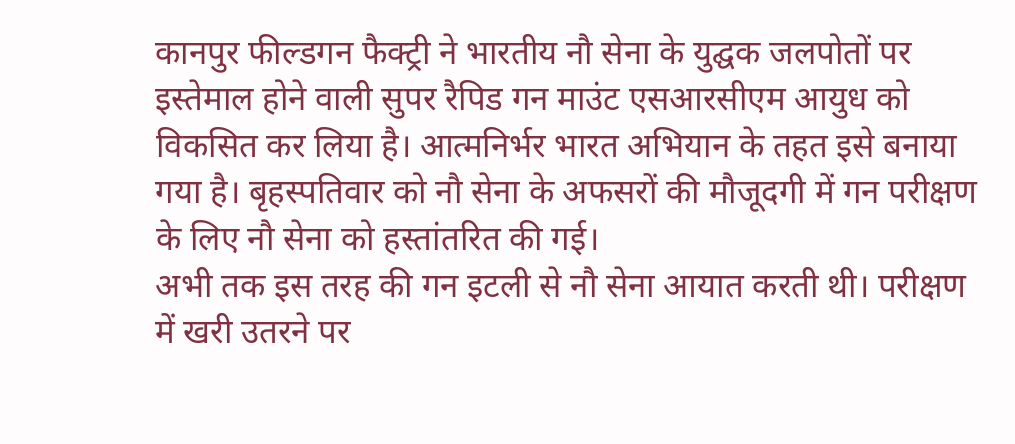कानपुर फील्डगन फैक्ट्री ने भारतीय नौ सेना के युद्घक जलपोतों पर इस्तेमाल होने वाली सुपर रैपिड गन माउंट एसआरसीएम आयुध को विकसित कर लिया है। आत्मनिर्भर भारत अभियान के तहत इसे बनाया गया है। बृहस्पतिवार को नौ सेना के अफसरों की मौजूदगी में गन परीक्षण के लिए नौ सेना को हस्तांतरित की गई।
अभी तक इस तरह की गन इटली से नौ सेना आयात करती थी। परीक्षण में खरी उतरने पर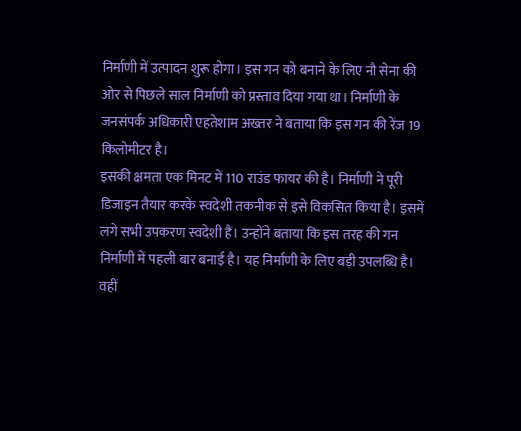निर्माणी में उत्पादन शुरू होगा। इस गन को बनाने के लिए नौ सेना की ओर से पिछले साल निर्माणी को प्रस्ताव दिया गया था। निर्माणी के जनसंपर्क अधिकारी एहतेशाम अख्तर ने बताया कि इस गन की रेंज 19 किलोमीटर है।
इसकी क्षमता एक मिनट में 110 राउंड फायर की है। निर्माणी ने पूरी डिजाइन तैयार करके स्वदेशी तकनीक से इसे विकसित किया है। इसमें लगे सभी उपकरण स्वदेशी हैं। उन्होंने बताया कि इस तरह की गन निर्माणी में पहली बार बनाई है। यह निर्माणी के लिए बड़ी उपलब्धि है।
वहीं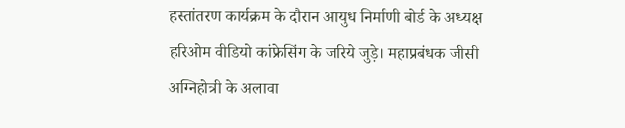हस्तांतरण कार्यक्रम के दौरान आयुध निर्माणी बोर्ड के अध्यक्ष हरिओम वीडियो कांफ्रेसिंग के जरिये जुड़े। महाप्रबंधक जीसी अग्निहोत्री के अलावा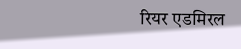रियर एडमिरल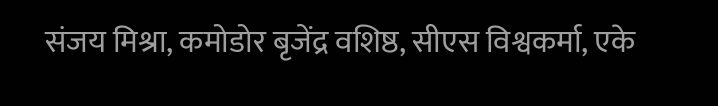संजय मिश्रा, कमोडोर बृजेंद्र वशिष्ठ, सीएस विश्वकर्मा, एके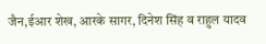जैन,ईआर शेख, आरके सागर, दिनेश सिंह व राहुल यादव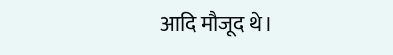आदि मौजूद थे।